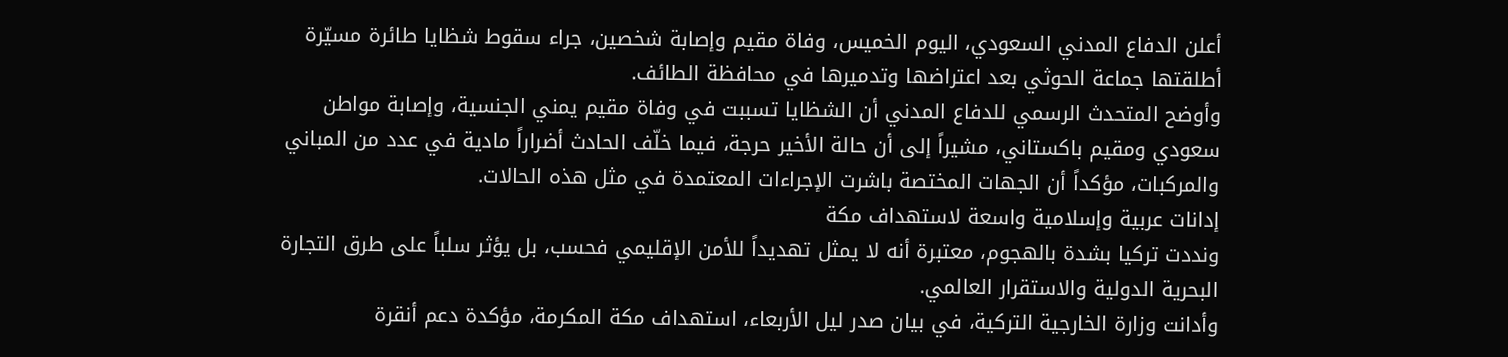أعلن الدفاع المدني السعودي، اليوم الخميس، وفاة مقيم وإصابة شخصين، جراء سقوط شظايا طائرة مسيّرة أطلقتها جماعة الحوثي بعد اعتراضها وتدميرها في محافظة الطائف.
وأوضح المتحدث الرسمي للدفاع المدني أن الشظايا تسببت في وفاة مقيم يمني الجنسية، وإصابة مواطن سعودي ومقيم باكستاني، مشيراً إلى أن حالة الأخير حرجة، فيما خلّف الحادث أضراراً مادية في عدد من المباني والمركبات، مؤكداً أن الجهات المختصة باشرت الإجراءات المعتمدة في مثل هذه الحالات.
إدانات عربية وإسلامية واسعة لاستهداف مكة
ونددت تركيا بشدة بالهجوم، معتبرة أنه لا يمثل تهديداً للأمن الإقليمي فحسب، بل يؤثر سلباً على طرق التجارة البحرية الدولية والاستقرار العالمي.
وأدانت وزارة الخارجية التركية، في بيان صدر ليل الأربعاء، استهداف مكة المكرمة، مؤكدة دعم أنقرة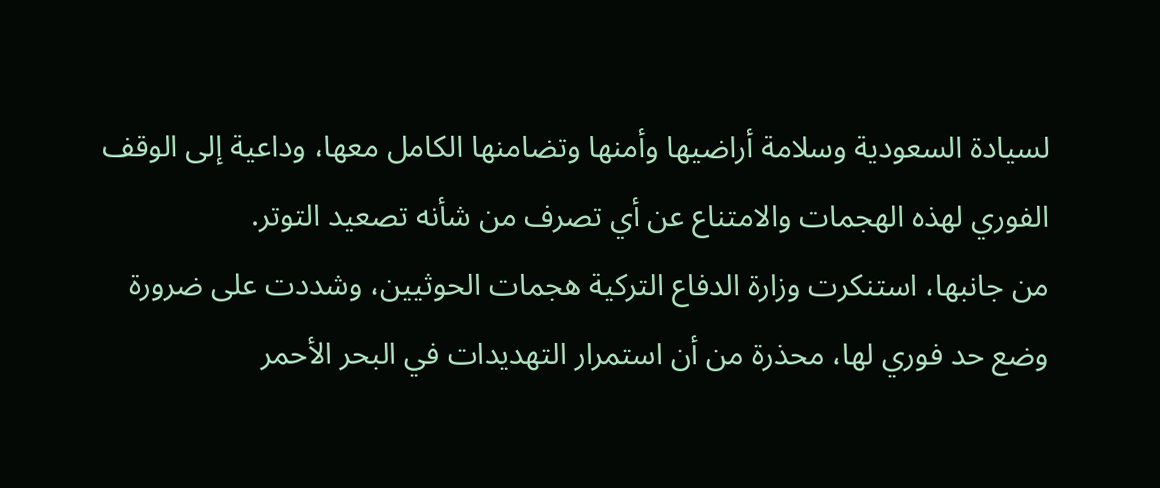لسيادة السعودية وسلامة أراضيها وأمنها وتضامنها الكامل معها، وداعية إلى الوقف الفوري لهذه الهجمات والامتناع عن أي تصرف من شأنه تصعيد التوتر.
من جانبها، استنكرت وزارة الدفاع التركية هجمات الحوثيين، وشددت على ضرورة وضع حد فوري لها، محذرة من أن استمرار التهديدات في البحر الأحمر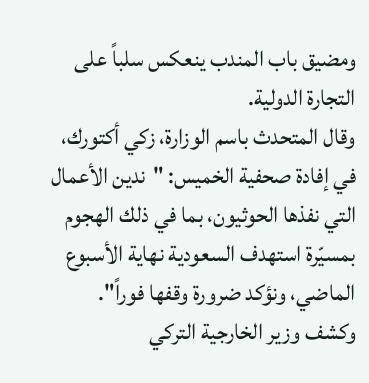ومضيق باب المندب ينعكس سلباً على التجارة الدولية.
وقال المتحدث باسم الوزارة، زكي أكتورك، في إفادة صحفية الخميس: "ندين الأعمال التي نفذها الحوثيون، بما في ذلك الهجوم بمسيّرة استهدف السعودية نهاية الأسبوع الماضي، ونؤكد ضرورة وقفها فوراً".
وكشف وزير الخارجية التركي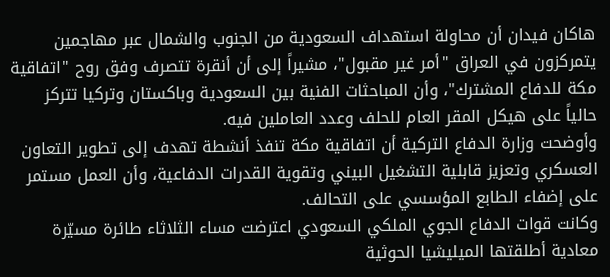هاكان فيدان أن محاولة استهداف السعودية من الجنوب والشمال عبر مهاجمين يتمركزون في العراق "أمر غير مقبول"، مشيراً إلى أن أنقرة تتصرف وفق روح "اتفاقية مكة للدفاع المشترك"، وأن المباحثات الفنية بين السعودية وباكستان وتركيا تتركز حالياً على هيكل المقر العام للحلف وعدد العاملين فيه.
وأوضحت وزارة الدفاع التركية أن اتفاقية مكة تنفذ أنشطة تهدف إلى تطوير التعاون العسكري وتعزيز قابلية التشغيل البيني وتقوية القدرات الدفاعية، وأن العمل مستمر على إضفاء الطابع المؤسسي على التحالف.
وكانت قوات الدفاع الجوي الملكي السعودي اعترضت مساء الثلاثاء طائرة مسيّرة معادية أطلقتها الميليشيا الحوثية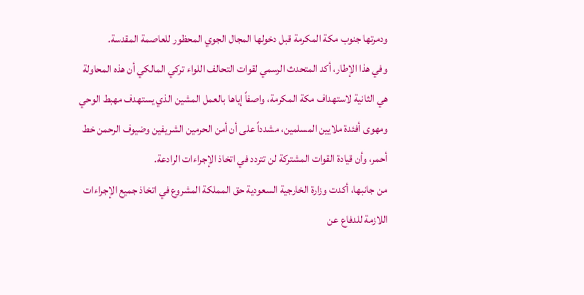ودمرتها جنوب مكة المكرمة قبل دخولها المجال الجوي المحظور للعاصمة المقدسة.
وفي هذا الإطار، أكد المتحدث الرسمي لقوات التحالف اللواء تركي المالكي أن هذه المحاولة هي الثانية لاستهداف مكة المكرمة، واصفاً إياها بالعمل المشين الذي يستهدف مهبط الوحي ومهوى أفئدة ملايين المسلمين، مشدداً على أن أمن الحرمين الشريفين وضيوف الرحمن خط أحمر، وأن قيادة القوات المشتركة لن تتردد في اتخاذ الإجراءات الرادعة.
من جانبها، أكدت وزارة الخارجية السعودية حق المملكة المشروع في اتخاذ جميع الإجراءات اللازمة للدفاع عن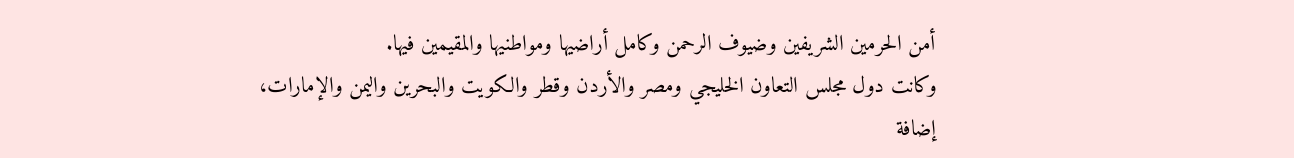أمن الحرمين الشريفين وضيوف الرحمن وكامل أراضيها ومواطنيها والمقيمين فيها.
وكانت دول مجلس التعاون الخليجي ومصر والأردن وقطر والكويت والبحرين واليمن والإمارات، إضافة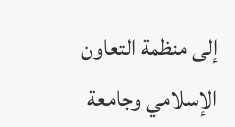إلى منظمة التعاون الإسلامي وجامعة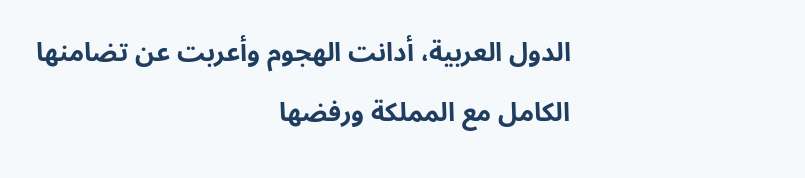الدول العربية، أدانت الهجوم وأعربت عن تضامنها الكامل مع المملكة ورفضها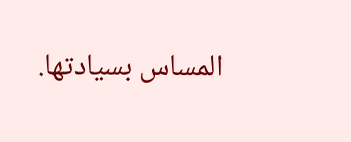المساس بسيادتها.